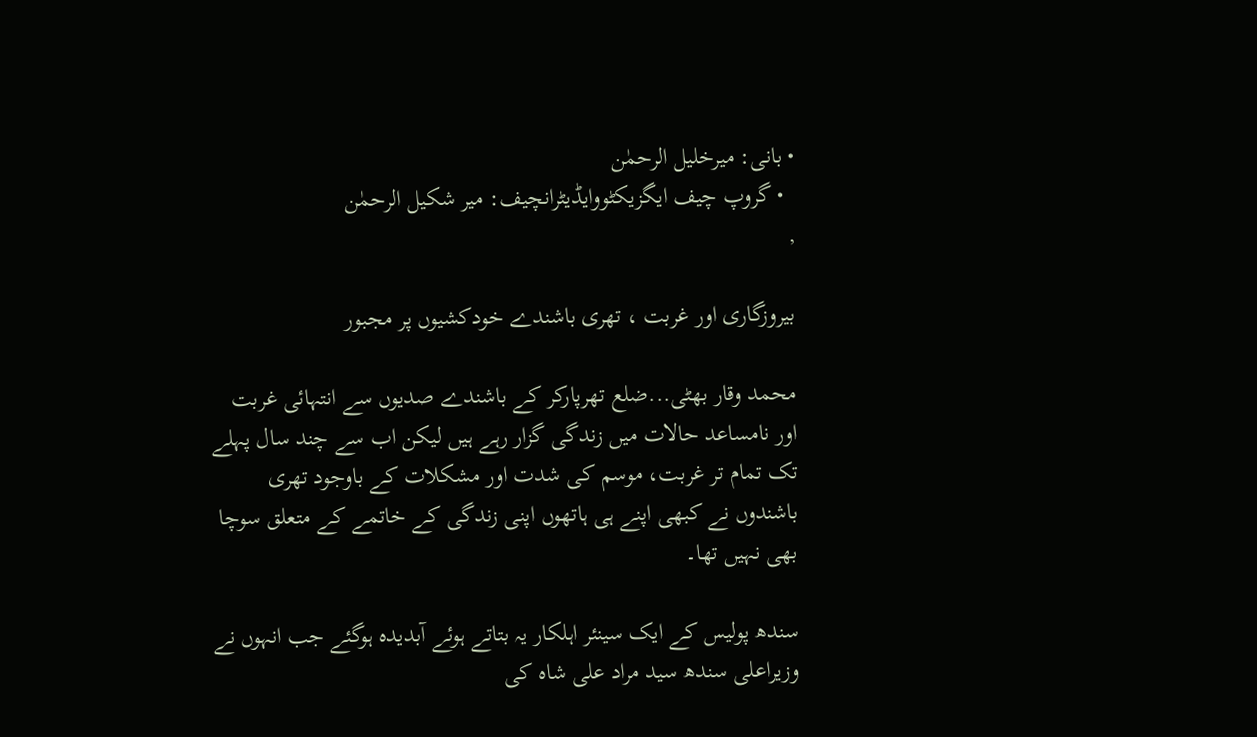• بانی: میرخلیل الرحمٰن
  • گروپ چیف ایگزیکٹووایڈیٹرانچیف: میر شکیل الرحمٰن
,

بیروزگاری اور غربت ، تھری باشندے خودکشیوں پر مجبور

محمد وقار بھٹی...ضلع تھرپارکر کے باشندے صدیوں سے انتہائی غربت اور نامساعد حالات میں زندگی گزار رہے ہیں لیکن اب سے چند سال پہلے تک تمام تر غربت، موسم کی شدت اور مشکلات کے باوجود تھری باشندوں نے کبھی اپنے ہی ہاتھوں اپنی زندگی کے خاتمے کے متعلق سوچا بھی نہیں تھا۔

سندھ پولیس کے ایک سینئر اہلکار یہ بتاتے ہوئے آبدیدہ ہوگئے جب انہوں نے وزیراعلی سندھ سید مراد علی شاہ کی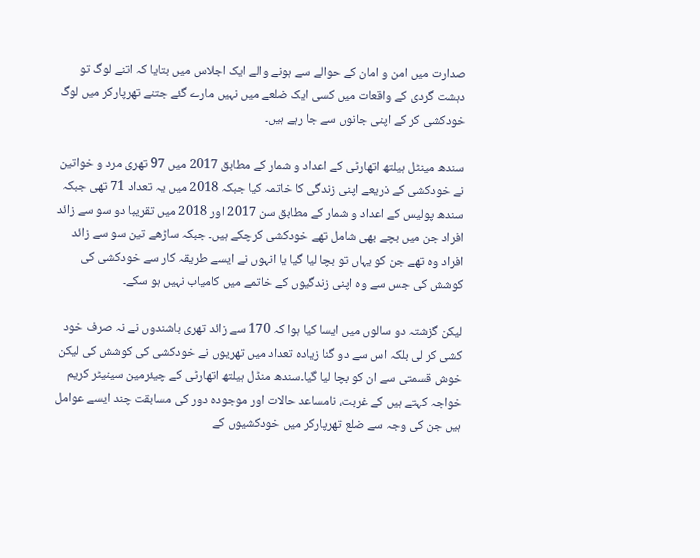صدارت میں امن و امان کے حوالے سے ہونے والے ایک اجلاس میں بتایا کہ اتنے لوگ تو دہشت گردی کے واقعات میں کسی ایک ضلعے میں نہیں مارے گئے جتنے تھرپارکر میں لوگ خودکشی کر کے اپنی جانوں سے جا رہے ہیں۔

سندھ مینٹل ہیلتھ اتھارٹی کے اعداد و شمار کے مطابق 2017 میں 97 تھری مرد و خواتین نے خودکشی کے ذریعے اپنی زندگی کا خاتمہ کیا جبکہ 2018 میں یہ تعداد 71 تھی جبکہ سندھ پولیس کے اعداد و شمار کے مطابق سن 2017 اور 2018 میں تقریبا دو سو سے زائد افراد جن میں بچے بھی شامل تھے خودکشی کرچکے ہیں۔ جبکہ ساڑھے تین سو سے زائد افراد وہ تھے جن کو یہاں تو بچا لیا گیا یا انہوں نے ایسے طریقہ کار سے خودکشی کی کوشش کی جس سے وہ اپنی زندگیوں کے خاتمے میں کامیاب نہیں ہو سکے۔

لیکن گزشتہ دو سالوں میں ایسا کیا ہوا کہ 170 سے زائد تھری باشندوں نے نہ صرف خود کشی کر لی بلکہ اس سے دو گنا زیادہ تعداد میں تھریوں نے خودکشی کی کوشش کی لیکن خوش قسمتی سے ان کو بچا لیا گیا۔سندھ منڈل ہیلتھ اتھارٹی کے چیئرمین سینیٹر کریم خواجہ کہتے ہیں کے غربت، نامساعد حالات اور موجودہ دور کی مسابقت چند ایسے عوامل ہیں جن کی وجہ سے ضلع تھرپارکر میں خودکشیوں کے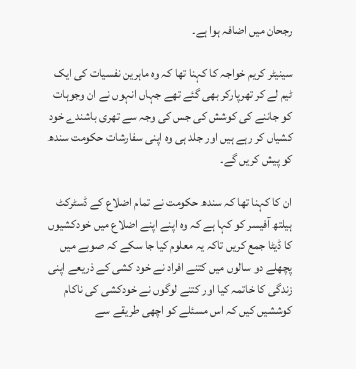رجحان میں اضافہ ہوا ہے۔

سینیٹر کریم خواجہ کا کہنا تھا کہ وہ ماہرین نفسیات کی ایک ٹیم لے کر تھرپارکر بھی گئے تھے جہاں انہوں نے ان وجوہات کو جاننے کی کوشش کی جس کی وجہ سے تھری باشندے خود کشیاں کر رہے ہیں اور جلد ہی وہ اپنی سفارشات حکومت سندھ کو پیش کریں گے۔

ان کا کہنا تھا کہ سندھ حکومت نے تمام اضلاع کے ڈسٹرکٹ ہیلتھ آفیسر کو کہا ہے کہ وہ اپنے اپنے اضلاع میں خودکشیوں کا ڈیٹا جمع کریں تاکہ یہ معلوم کیا جا سکے کہ صوبے میں پچھلے دو سالوں میں کتنے افراد نے خود کشی کے ذریعے اپنی زندگی کا خاتمہ کیا اور کتنے لوگوں نے خودکشی کی ناکام کوششیں کیں کہ اس مسئلے کو اچھی طریقے سے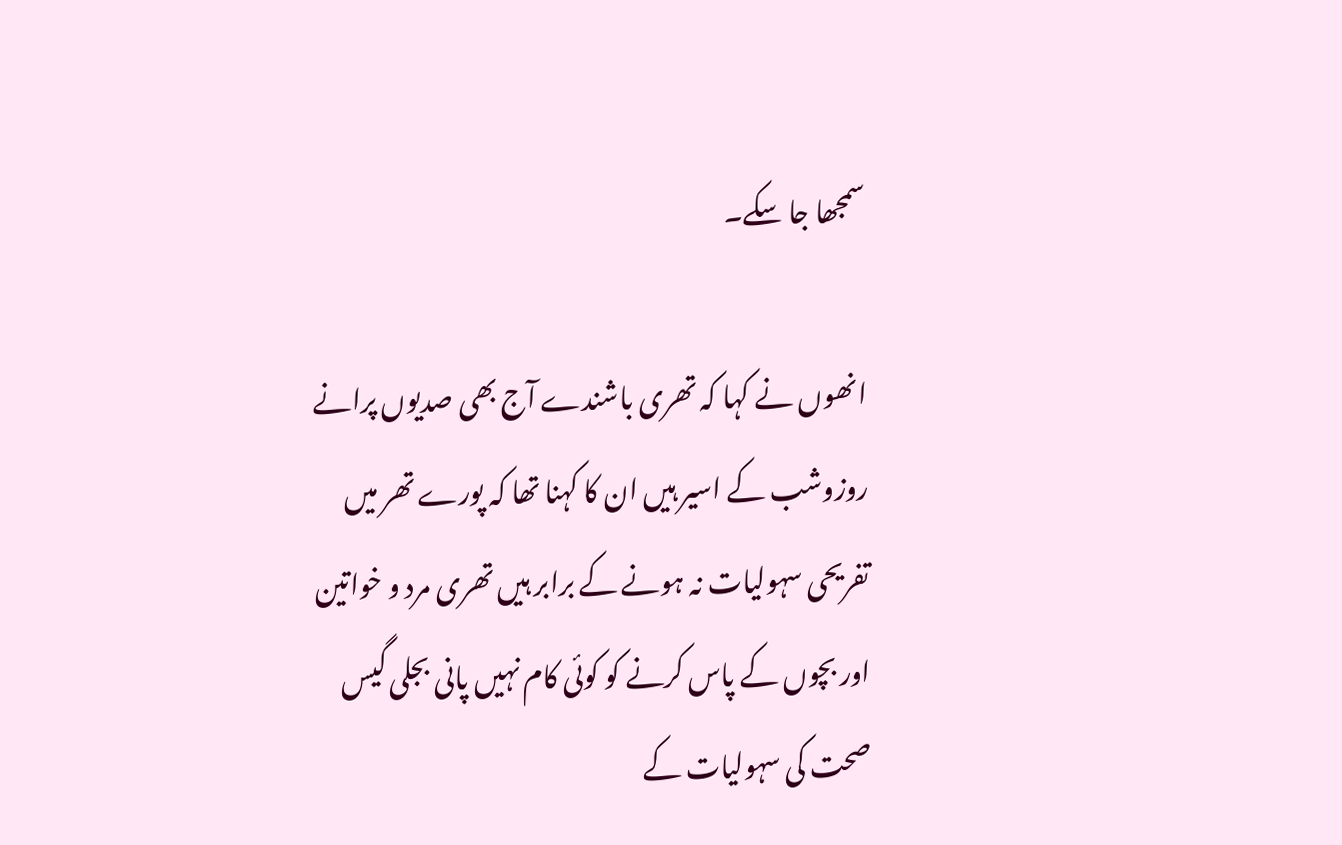سمجھا جا سکے۔

انھوں نے کہا کہ تھری باشندے آج بھی صدیوں پرانے روزوشب کے اسیر ہیں ان کا کہنا تھا کہ پورے تھر میں تفریحی سہولیات نہ ہونے کے برابر ہیں تھری مرد و خواتین اور بچوں کے پاس کرنے کو کوئی کام نہیں پانی بجلی گیس صحت کی سہولیات کے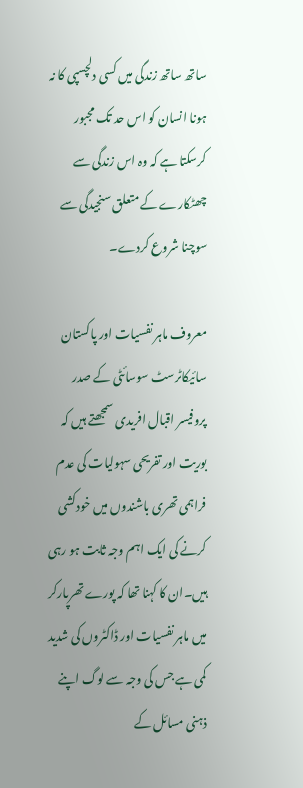ساتھ ساتھ زندگی میں کسی دلچسپی کا نہ ہونا انسان کو اس حد تک مجبور کرسکتا ہے کہ وہ اس زندگی سے چھٹکارے کے متعلق سنجیدگی سے سوچنا شروع کردے۔

معروف ماہر نفسیات اور پاکستان سائیکاٹرسٹ سوسائٹی کے صدر پروفیسر اقبال افریدی سمجھتے ہیں کہ بوریت اور تفریحی سہولیات کی عدم فراہمی تھری باشندوں میں خودکشی کرنے کی ایک اہم وجہ ثابت ہو رہی ہیں۔ان کا کہنا تھا کہ پورے تھرپارکر میں ماہر نفسیات اور ڈاکٹروں کی شدید کمی ہے جس کی وجہ سے لوگ اپنے ذہنی مسائل کے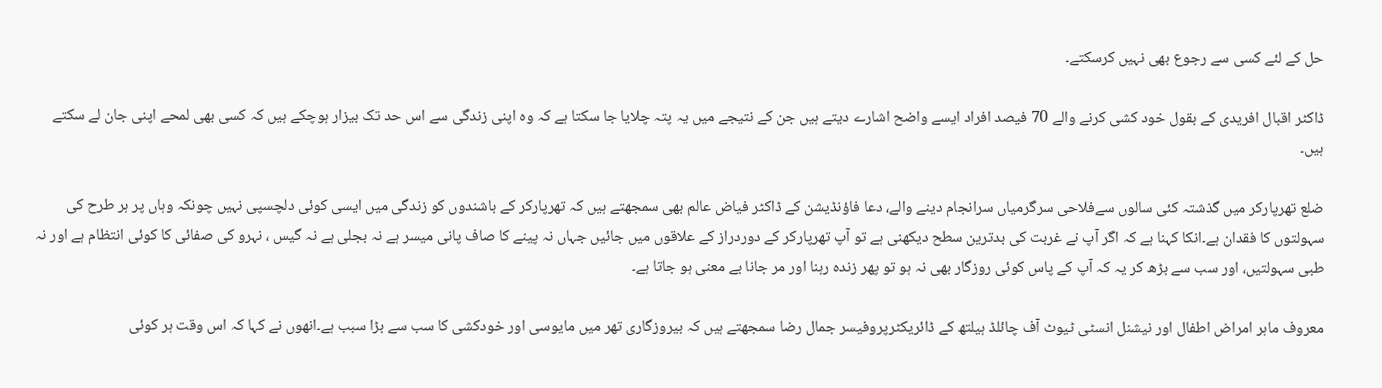حل کے لئے کسی سے رجوع بھی نہیں کرسکتے۔

ڈاکٹر اقبال افریدی کے بقول خود کشی کرنے والے 70 فیصد افراد ایسے واضح اشارے دیتے ہیں جن کے نتیجے میں یہ پتہ چلایا جا سکتا ہے کہ وہ اپنی زندگی سے اس حد تک بیزار ہوچکے ہیں کہ کسی بھی لمحے اپنی جان لے سکتے ہیں۔

ضلع تھرپارکر میں گذشتہ کئی سالوں سےفلاحی سرگرمیاں سرانجام دینے والے، دعا فاؤنڈیشن کے ڈاکٹر فیاض عالم بھی سمجھتے ہیں کہ تھرپارکر کے باشندوں کو زندگی میں ایسی کوئی دلچسپی نہیں چونکہ وہاں پر ہر طرح کی سہولتوں کا فقدان ہے۔انکا کہنا ہے کہ اگر آپ نے غربت کی بدترین سطح دیکھنی ہے تو آپ تھرپارکر کے دوردراز کے علاقوں میں جائیں جہاں نہ پینے کا صاف پانی میسر ہے نہ بجلی ہے نہ گیس ، نہرو کی صفائی کا کوئی انتظام ہے اور نہ طبی سہولتیں، اور سب سے بڑھ کر یہ کہ آپ کے پاس کوئی روزگار بھی نہ ہو تو پھر زندہ رہنا اور مر جانا بے معنی ہو جاتا ہے۔

معروف ماہر امراض اطفال اور نیشنل انسٹی ٹیوٹ آف چائلڈ ہیلتھ کے ڈائریکٹرپروفیسر جمال رضا سمجھتے ہیں کہ بیروزگاری تھر میں مایوسی اور خودکشی کا سب سے بڑا سبب ہے۔انھوں نے کہا کہ اس وقت ہر کوئی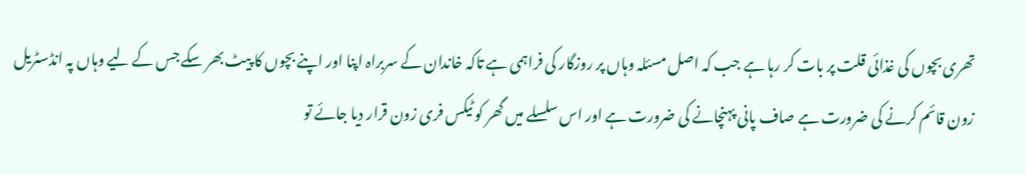تھری بچوں کی غذائی قلت پر بات کر رہا ہے جب کہ اصل مسئلہ وہاں پر روزگار کی فراہمی ہے تاکہ خاندان کے سربراہ اپنا اور اپنے بچوں کا پیٹ بھر سکے جس کے لیے وہاں پہ انڈسٹریل زون قائم کرنے کی ضرورت ہے صاف پانی پہنچانے کی ضرورت ہے اور اس سلسلے میں گھر کو ٹیکس فری زون قرار دیا جائے تو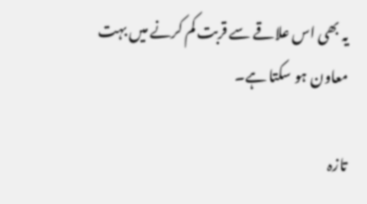یہ بھی اس علاقے سے قربت کم کرنے میں بہت معاون ہو سکتا ہے۔

تازہ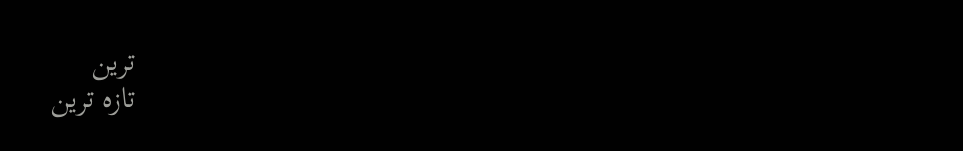ترین
تازہ ترین